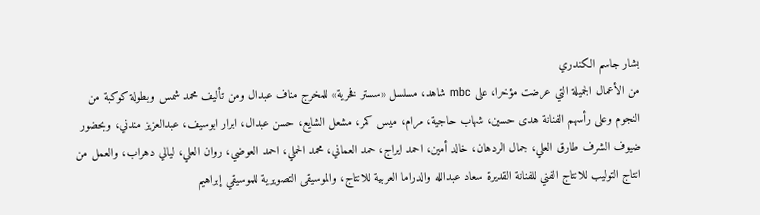بشار جاسم الكندري
من الأعمال الجميلة التي عرضت مؤخرا، على mbc شاهد، مسلسل «سستر فخرية» للمخرج مناف عبدال ومن تأليف محمد شمس وبطولة كوكبة من النجوم وعلى رأسهم الفنانة هدى حسين، شهاب حاجية، مرام، ميس كمر، مشعل الشايع، حسن عبدال، ابرار ابوسيف، عبدالعزيز مندني، وبحضور ضيوف الشرف طارق العلي، جمال الردهان، خالد أمين، احمد ايراج، حمد العماني، محمد الحملي، احمد العوضي، روان العلي، ليالي دهراب، والعمل من انتاج التوليب للانتاج الفني للفنانة القديرة سعاد عبدالله والدراما العربية للانتاج، والموسيقى التصويرية للموسيقي إبراهيم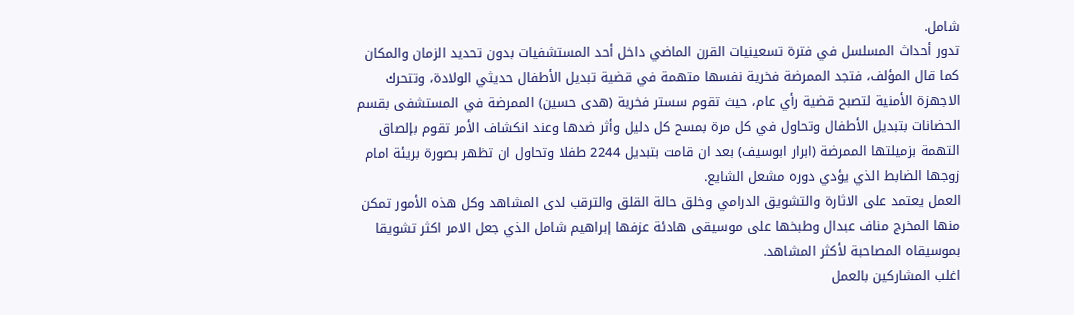شامل.
تدور أحداث المسلسل في فترة تسعينيات القرن الماضي داخل أحد المستشفيات بدون تحديد الزمان والمكان كما قال المؤلف، فتجد الممرضة فخرية نفسها متهمة في قضية تبديل الأطفال حديثي الولادة، وتتحرك الاجهزة الأمنية لتصبح قضية رأي عام، حيث تقوم سستر فخرية (هدى حسين) الممرضة في المستشفى بقسم الحضانات بتبديل الأطفال وتحاول في كل مرة بمسح كل دليل وأثر ضدها وعند انكشاف الأمر تقوم بإلصاق التهمة بزميلتها الممرضة (ابرار ابوسيف) بعد ان قامت بتبديل 2244 طفلا وتحاول ان تظهر بصورة بريئة امام زوجها الضابط الذي يؤدي دوره مشعل الشايع.
العمل يعتمد على الاثارة والتشويق الدرامي وخلق حالة القلق والترقب لدى المشاهد وكل هذه الأمور تمكن منها المخرج مناف عبدال وطبخها على موسيقى هادئة عزفها إبراهيم شامل الذي جعل الامر اكثر تشويقا بموسيقاه المصاحبة لأكثر المشاهد.
اغلب المشاركين بالعمل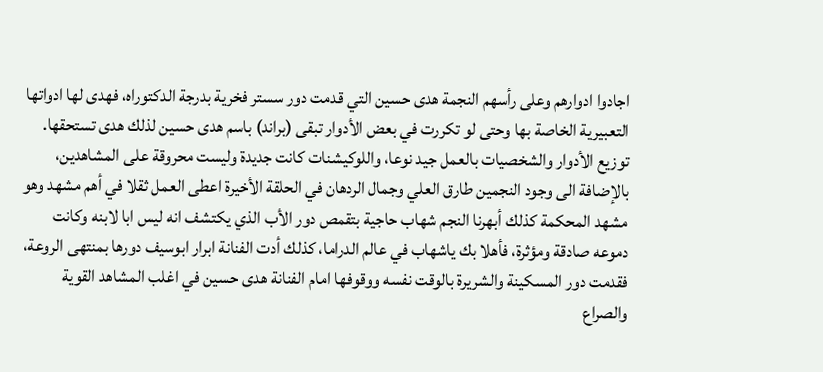اجادوا ادوارهم وعلى رأسهم النجمة هدى حسين التي قدمت دور سستر فخرية بدرجة الدكتوراه، فهدى لها ادواتها التعبيرية الخاصة بها وحتى لو تكررت في بعض الأدوار تبقى (براند) باسم هدى حسين لذلك هدى تستحقها.
توزيع الأدوار والشخصيات بالعمل جيد نوعا، واللوكيشنات كانت جديدة وليست محروقة على المشاهدين، بالإضافة الى وجود النجمين طارق العلي وجمال الردهان في الحلقة الأخيرة اعطى العمل ثقلا في أهم مشهد وهو مشهد المحكمة كذلك أبهرنا النجم شهاب حاجية بتقمص دور الأب الذي يكتشف انه ليس ابا لابنه وكانت دموعه صادقة ومؤثرة، فأهلا بك ياشهاب في عالم الدراما، كذلك أدت الفنانة ابرار ابوسيف دورها بمنتهى الروعة، فقدمت دور المسكينة والشريرة بالوقت نفسه ووقوفها امام الفنانة هدى حسين في اغلب المشاهد القوية والصراع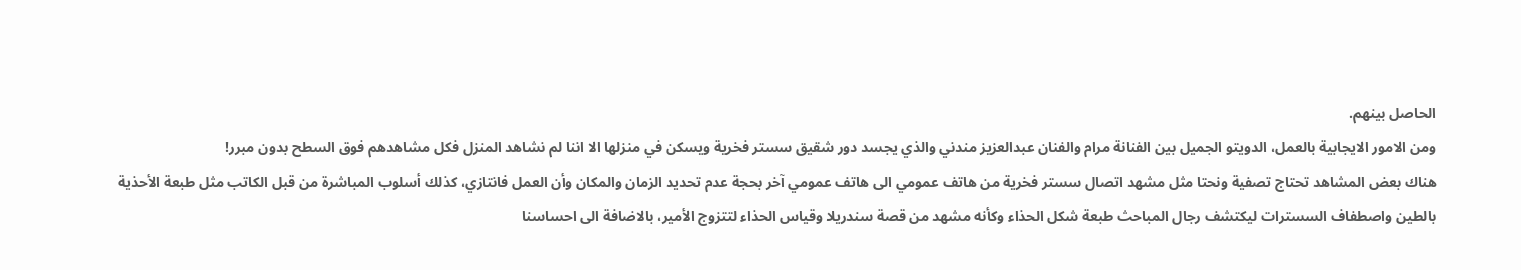الحاصل بينهم.
ومن الامور الايجابية بالعمل، الدويتو الجميل بين الفنانة مرام والفنان عبدالعزيز مندني والذي يجسد دور شقيق سستر فخرية ويسكن في منزلها الا اننا لم نشاهد المنزل فكل مشاهدهم فوق السطح بدون مبرر!
هناك بعض المشاهد تحتاج تصفية ونحتا مثل مشهد اتصال سستر فخرية من هاتف عمومي الى هاتف عمومي آخر بحجة عدم تحديد الزمان والمكان وأن العمل فانتازي، كذلك أسلوب المباشرة من قبل الكاتب مثل طبعة الأحذية بالطين واصطفاف السسترات ليكتشف رجال المباحث طبعة شكل الحذاء وكأنه مشهد من قصة سندريلا وقياس الحذاء لتتزوج الأمير، بالاضافة الى احساسنا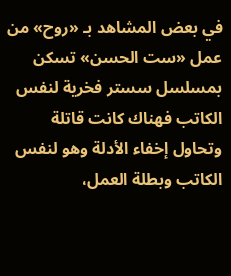في بعض المشاهد بـ «روح» من عمل «ست الحسن» تسكن بمسلسل سستر فخرية لنفس الكاتب فهناك كانت قاتلة وتحاول إخفاء الأدلة وهو لنفس الكاتب وبطلة العمل،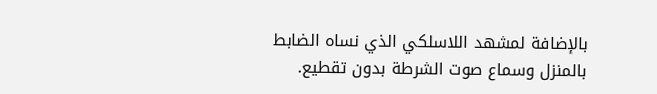بالإضافة لمشهد اللاسلكي الذي نساه الضابط بالمنزل وسماع صوت الشرطة بدون تقطيع.